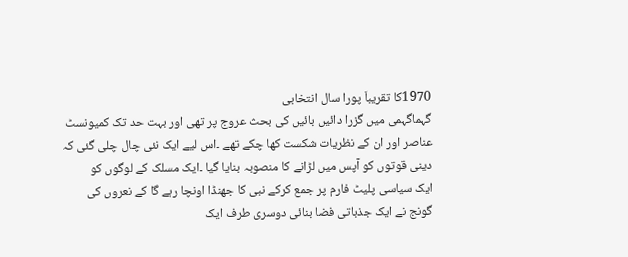1970کا تقریباَ پورا سال انتخابی
گہماگہمی میں گزرا دائیں بائیں کی بحث عروج پر تھی اور بہت حد تک کمیونسٹ
عناصر اور ان کے نظریات شکست کھا چکے تھے ۔اس لیے ایک نئی چال چلی گئی کہ
دینی قوتوں کو آپس میں لڑانے کا منصوبہ بنایا گیا ۔ایک مسلک کے لوگوں کو
ایک سیاسی پلیٹ فارم پر جمع کرکے نبی کا جھنڈا اونچا رہے گا کے نعروں کی
گونج نے ایک جذباتی فضا بنائی دوسری طرف ایک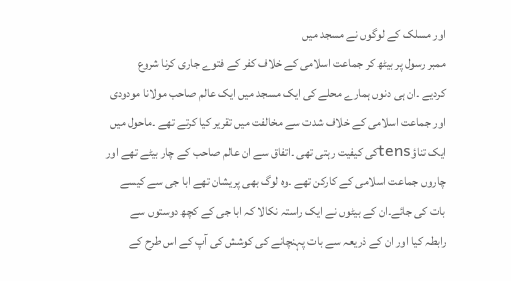اور مسلک کے لوگوں نے مسجد میں
ممبر رسول پر بیٹھ کر جماعت اسلامی کے خلاف کفر کے فتوے جاری کرنا شروع
کردیے ۔ان ہی دنوں ہمارے محلے کی ایک مسجد میں ایک عالم صاحب مولانا مودودی
اور جماعت اسلامی کے خلاف شدت سے مخالفت میں تقریر کیا کرتے تھے ۔ماحول میں
ایک تناؤtensکی کیفیت رہتی تھی ۔اتفاق سے ان عالم صاحب کے چار بیٹے تھے اور
چاروں جماعت اسلامی کے کارکن تھے ۔وہ لوگ بھی پریشان تھے ابا جی سے کیسے
بات کی جائے۔ان کے بیٹوں نے ایک راستہ نکالا کہ ابا جی کے کچھ دوستوں سے
رابطہ کیا اور ان کے ذریعہ سے بات پہنچانے کی کوشش کی آپ کے اس طرح کے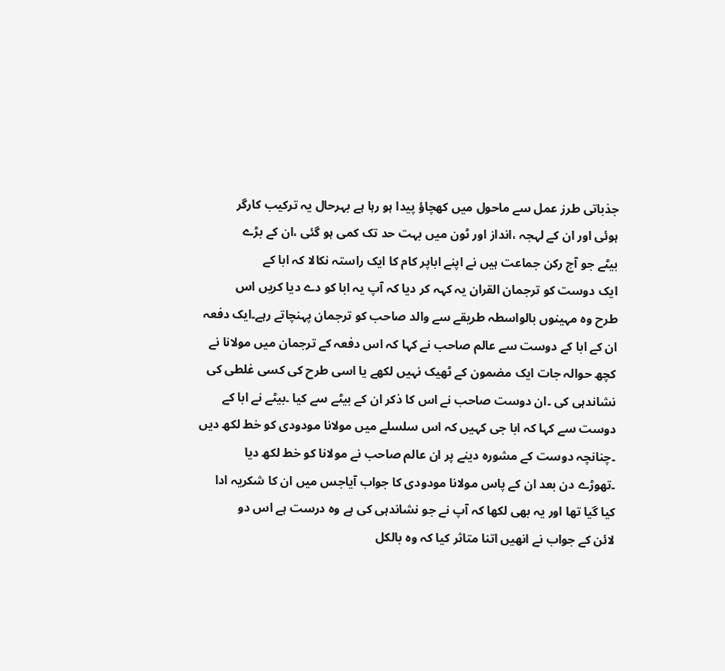جذباتی طرز عمل سے ماحول میں کھچاؤ پیدا ہو رہا ہے بہرحال یہ ترکیب کارگر
ہوئی اور ان کے لہجہ ،انداز اور ٹون میں بہت حد تک کمی ہو گئی ،ان کے بڑے
بیٹے جو آج رکن جماعت ہیں نے اپنے اباپر کام کا ایک راستہ نکالا کہ ابا کے
ایک دوست کو ترجمان القران یہ کہہ کر دیا کہ آپ یہ ابا کو دے دیا کریں اس
طرح وہ مہینوں بالواسطہ طریقے سے والد صاحب کو ترجمان پہنچاتے رہے۔ایک دفعہ
ان کے ابا کے دوست سے عالم صاحب نے کہا کہ اس دفعہ کے ترجمان میں مولانا نے
کچھ حوالہ جات ایک مضمون کے ٹھیک نہیں لکھے یا اسی طرح کی کسی غلطی کی
نشاندہی کی ۔ان دوست صاحب نے اس کا ذکر ان کے بیٹے سے کیا ۔بیٹے نے ابا کے
دوست سے کہا کہ ابا جی کہیں کہ اس سلسلے میں مولانا مودودی کو خط لکھ دیں
۔چنانچہ دوست کے مشورہ دینے پر ان عالم صاحب نے مولانا کو خط لکھ دیا
۔تھوڑے دن بعد ان کے پاس مولانا مودودی کا جواب آیاجس میں ان کا شکریہ ادا
کیا گیا تھا اور یہ بھی لکھا کہ آپ نے جو نشاندہی کی ہے وہ درست ہے اس دو
لائن کے جواب نے انھیں اتنا متاثر کیا کہ وہ بالکل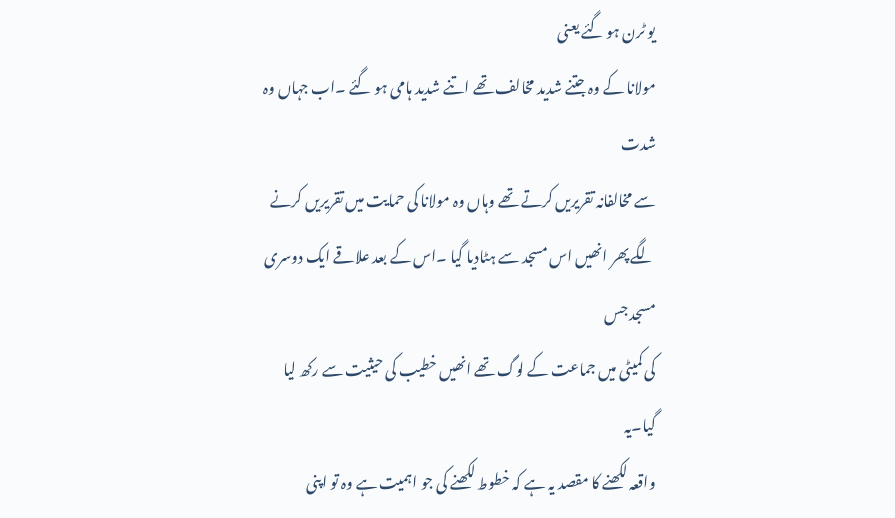یو ٹرن ہو گئے یعنی
مولانا کے وہ جتنے شدید مخالف تھے اتنے شدید ہامی ہو گئے ۔اب جہاں وہ شدت
سے مخالفانہ تقریریں کرتے تھے وہاں وہ مولانا کی حمایت میں تقریریں کرنے
لگے پھر انھیں اس مسجد سے ہٹادیا گیا ۔اس کے بعد علاقے ایک دوسری مسجد جس
کی کمیٹی میں جماعت کے لوگ تھے انھیں خطیب کی حیثیت سے رکھ لیا گیا۔یہ
واقعہ لکھنے کا مقصد یہ ہے کہ خطوط لکھنے کی جو اہمیت ہے وہ تو اپنی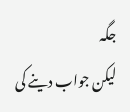جگہ
لیکن جواب دینے کی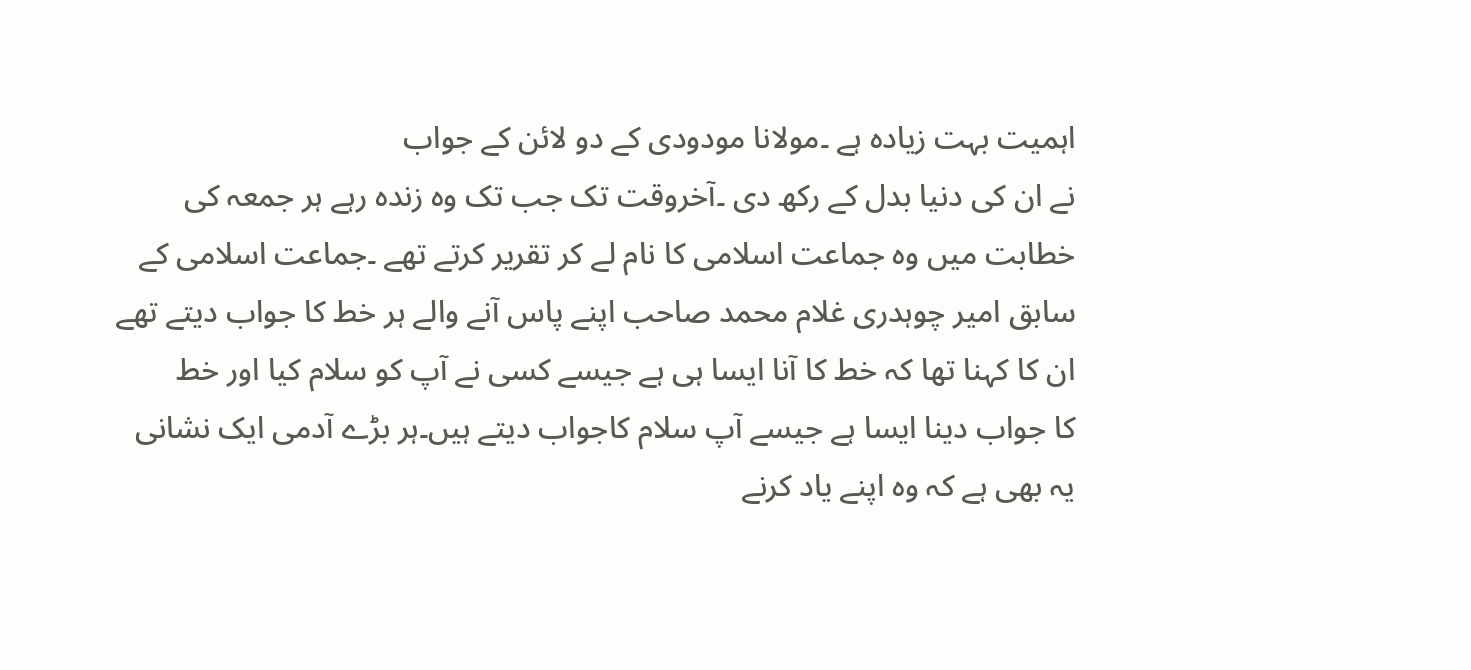اہمیت بہت زیادہ ہے ۔مولانا مودودی کے دو لائن کے جواب
نے ان کی دنیا بدل کے رکھ دی ۔آخروقت تک جب تک وہ زندہ رہے ہر جمعہ کی
خطابت میں وہ جماعت اسلامی کا نام لے کر تقریر کرتے تھے ۔جماعت اسلامی کے
سابق امیر چوہدری غلام محمد صاحب اپنے پاس آنے والے ہر خط کا جواب دیتے تھے
ان کا کہنا تھا کہ خط کا آنا ایسا ہی ہے جیسے کسی نے آپ کو سلام کیا اور خط
کا جواب دینا ایسا ہے جیسے آپ سلام کاجواب دیتے ہیں۔ہر بڑے آدمی ایک نشانی
یہ بھی ہے کہ وہ اپنے یاد کرنے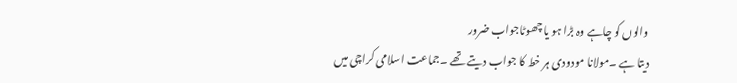والوں کو چاہے وہ بڑا ہو یا چھوٹاجواب ضرور
دیتا ہے ۔مولانا مودودی ہر خط کا جواب دیتے تھے ۔جماعت اسلامی کراچی میں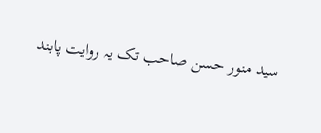سید منور حسن صاحب تک یہ روایت پابند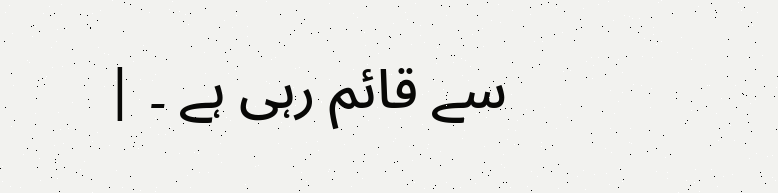سے قائم رہی ہے ۔ |